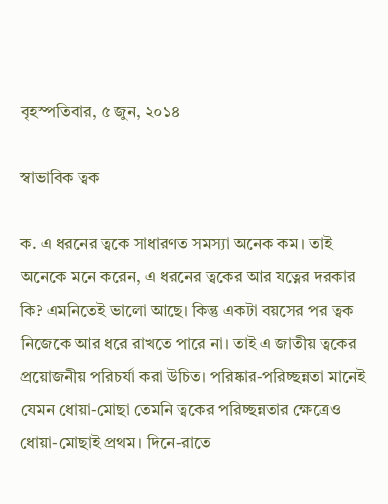বৃহস্পতিবার, ৫ জুন, ২০১৪

স্বাভাবিক ত্বক

ক. এ ধরনের ত্বকে সাধারণত সমস্যা অনেক কম। তাই অনেকে মনে করেন, এ ধরনের ত্বকের আর যত্নের দরকার কি? এমনিতেই ভালো আছে। কিন্তু একটা বয়সের পর ত্বক নিজেকে আর ধরে রাখতে পারে না। তাই এ জাতীয় ত্বকের প্রয়োজনীয় পরিচর্যা করা উচিত। পরিষ্কার-পরিচ্ছন্নতা মানেই যেমন ধোয়া-মোছা তেমনি ত্বকের পরিচ্ছন্নতার ক্ষেত্রেও ধোয়া-মোছাই প্রথম। দিনে-রাতে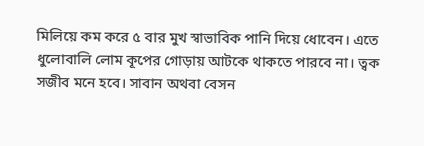মিলিয়ে কম করে ৫ বার মুখ স্বাভাবিক পানি দিয়ে ধোবেন। এতে ধুলোবালি লোম কূপের গোড়ায় আটকে থাকতে পারবে না। ত্বক সজীব মনে হবে। সাবান অথবা বেসন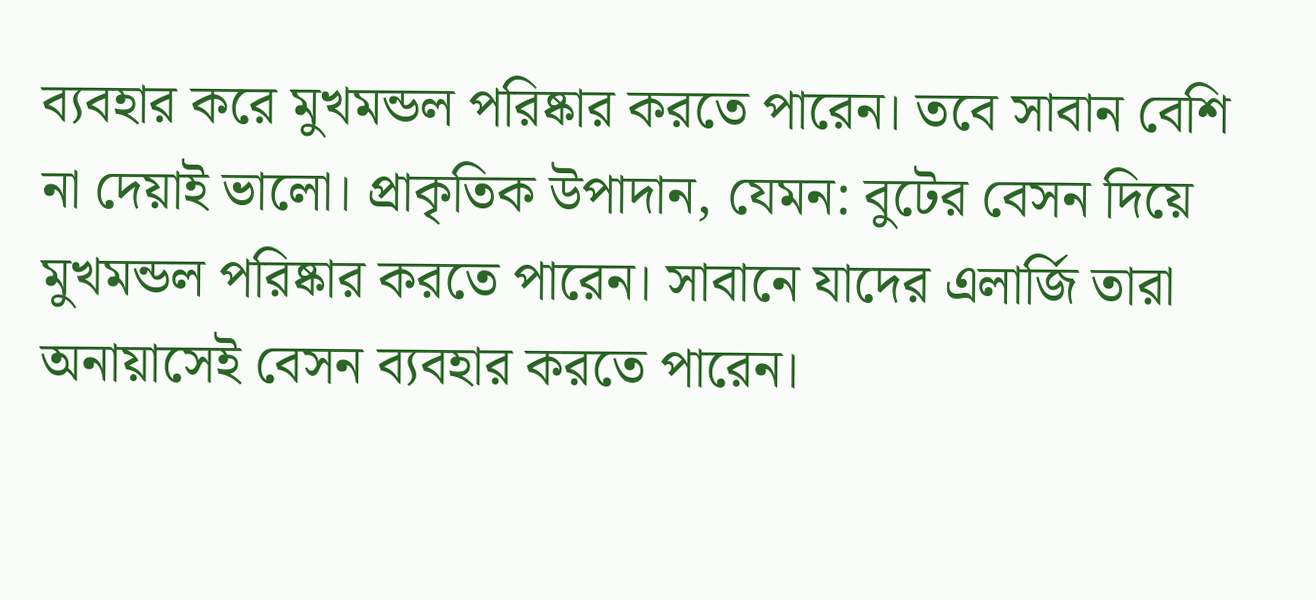ব্যবহার করে মুখমন্ডল পরিষ্কার করতে পারেন। তবে সাবান বেশি না দেয়াই ভালো। প্রাকৃতিক উপাদান, যেমন: বুটের বেসন দিয়ে মুখমন্ডল পরিষ্কার করতে পারেন। সাবানে যাদের এলার্জি তারা অনায়াসেই বেসন ব্যবহার করতে পারেন।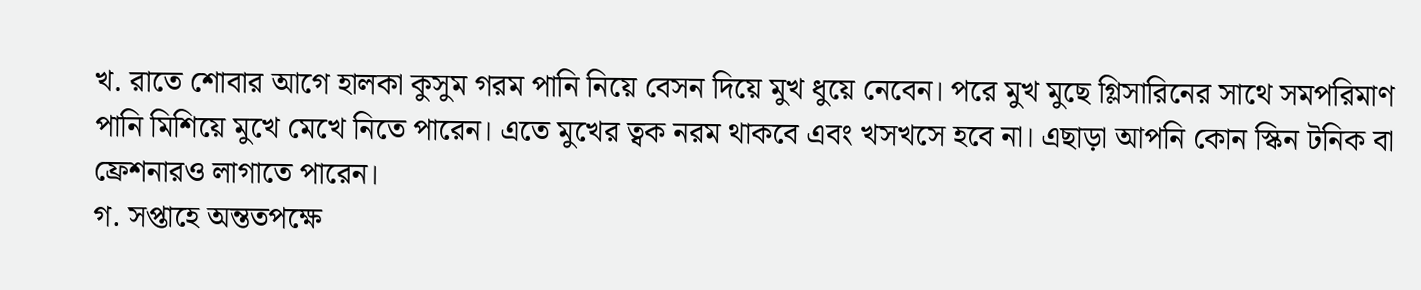খ. রাতে শোবার আগে হালকা কুসুম গরম পানি নিয়ে বেসন দিয়ে মুখ ধুয়ে নেবেন। পরে মুখ মুছে গ্লিসারিনের সাথে সমপরিমাণ পানি মিশিয়ে মুখে মেখে নিতে পারেন। এতে মুখের ত্বক নরম থাকবে এবং খসখসে হবে না। এছাড়া আপনি কোন স্কিন টনিক বা ফ্রেশনারও লাগাতে পারেন।
গ. সপ্তাহে অন্ততপক্ষে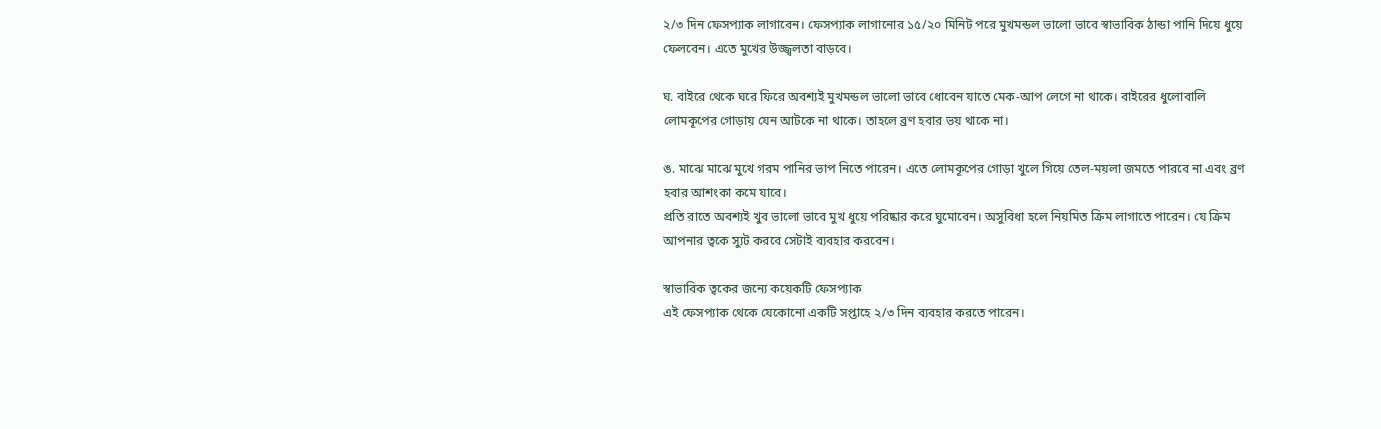২/৩ দিন ফেসপ্যাক লাগাবেন। ফেসপ্যাক লাগানোর ১৫/২০ মিনিট পরে মুখমন্ডল ভালো ভাবে স্বাভাবিক ঠান্ডা পানি দিয়ে ধুয়ে ফেলবেন। এতে মুখের উজ্জ্বলতা বাড়বে।

ঘ. বাইরে থেকে ঘরে ফিরে অবশ্যই মুখমন্ডল ভালো ভাবে ধোবেন যাতে মেক-আপ লেগে না থাকে। বাইরের ধুলোবালি লোমকূপের গোড়ায় যেন আটকে না থাকে। তাহলে ব্রণ হবার ভয় থাকে না।

ঙ. মাঝে মাঝে মুখে গরম পানির ভাপ নিতে পারেন। এতে লোমকূপের গোড়া খুলে গিয়ে তেল-ময়লা জমতে পারবে না এবং ব্রণ হবার আশংকা কমে যাবে।
প্রতি রাতে অবশ্যই খুব ভালো ভাবে মুখ ধুয়ে পরিষ্কার করে ঘুমোবেন। অসুবিধা হলে নিয়মিত ক্রিম লাগাতে পারেন। যে ক্রিম আপনার ত্বকে স্যুট করবে সেটাই ব্যবহার করবেন।

স্বাভাবিক ত্বকের জন্যে কয়েকটি ফেসপ্যাক
এই ফেসপ্যাক থেকে যেকোনো একটি সপ্তাহে ২/৩ দিন ব্যবহার করতে পারেন।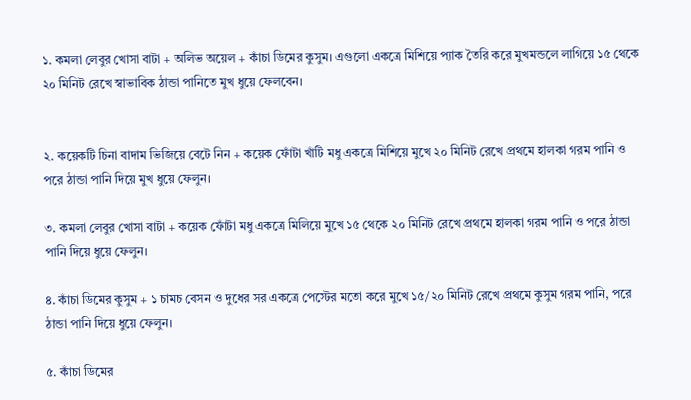১. কমলা লেবুর খোসা বাটা + অলিভ অয়েল + কাঁচা ডিমের কুসুম। এগুলো একত্রে মিশিয়ে প্যাক তৈরি করে মুখমন্ডলে লাগিয়ে ১৫ থেকে ২০ মিনিট রেখে স্বাভাবিক ঠান্ডা পানিতে মুখ ধুয়ে ফেলবেন।


২. কয়েকটি চিনা বাদাম ভিজিয়ে বেটে নিন + কয়েক ফোঁটা খাঁটি মধু একত্রে মিশিয়ে মুখে ২০ মিনিট রেখে প্রথমে হালকা গরম পানি ও পরে ঠান্ডা পানি দিয়ে মুখ ধুয়ে ফেলুন।

৩. কমলা লেবুর খোসা বাটা + কয়েক ফোঁটা মধু একত্রে মিলিয়ে মুখে ১৫ থেকে ২০ মিনিট রেখে প্রথমে হালকা গরম পানি ও পরে ঠান্ডা পানি দিয়ে ধুয়ে ফেলুন।

৪. কাঁচা ডিমের কুসুম + ১ চামচ বেসন ও দুধের সর একত্রে পেস্টের মতো করে মুখে ১৫/২০ মিনিট রেখে প্রথমে কুসুম গরম পানি, পরে ঠান্ডা পানি দিয়ে ধুয়ে ফেলুন।

৫. কাঁচা ডিমের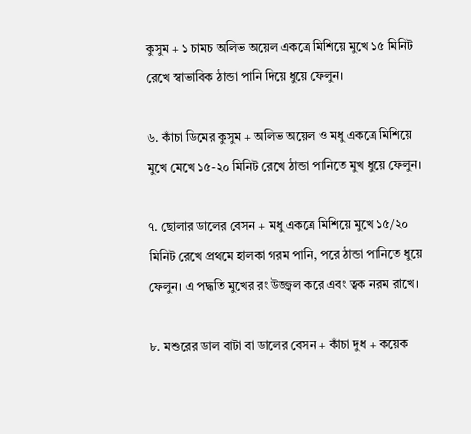কুসুম + ১ চামচ অলিভ অয়েল একত্রে মিশিয়ে মুখে ১৫ মিনিট রেখে স্বাভাবিক ঠান্ডা পানি দিয়ে ধুয়ে ফেলুন।

৬. কাঁচা ডিমের কুসুম + অলিভ অয়েল ও মধু একত্রে মিশিয়ে মুখে মেখে ১৫-২০ মিনিট রেখে ঠান্ডা পানিতে মুখ ধুয়ে ফেলুন।

৭. ছোলার ডালের বেসন + মধু একত্রে মিশিয়ে মুখে ১৫/২০ মিনিট রেখে প্রথমে হালকা গরম পানি, পরে ঠান্ডা পানিতে ধুয়ে ফেলুন। এ পদ্ধতি মুখের রং উজ্জ্বল করে এবং ত্বক নরম রাখে।

৮. মশুরের ডাল বাটা বা ডালের বেসন + কাঁচা দুধ + কয়েক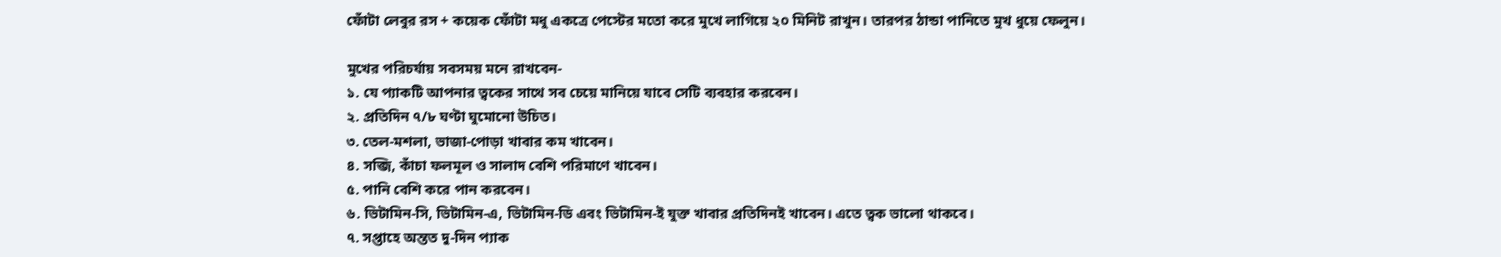ফোঁটা লেবুর রস + কয়েক ফোঁটা মধু একত্রে পেস্টের মতো করে মুখে লাগিয়ে ২০ মিনিট রাখুন। তারপর ঠান্ডা পানিতে মুখ ধুয়ে ফেলুন।

মুখের পরিচর্যায় সবসময় মনে রাখবেন-
১. যে প্যাকটি আপনার ত্বকের সাথে সব চেয়ে মানিয়ে যাবে সেটি ব্যবহার করবেন।
২. প্রতিদিন ৭/৮ ঘণ্টা ঘুমোনো উচিত।
৩. তেল-মশলা, ভাজা-পোড়া খাবার কম খাবেন।
৪. সব্জি, কাঁচা ফলমূল ও সালাদ বেশি পরিমাণে খাবেন।
৫. পানি বেশি করে পান করবেন।
৬. ভিটামিন-সি, ভিটামিন-এ, ভিটামিন-ডি এবং ভিটামিন-ই যুক্ত খাবার প্রতিদিনই খাবেন। এতে ত্বক ভালো থাকবে।
৭. সপ্তাহে অন্তত দু-দিন প্যাক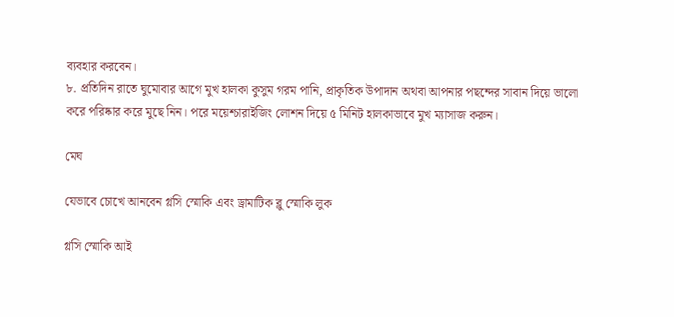ব্যবহার করবেন।
৮. প্রতিদিন রাতে ঘুমোবার আগে মুখ হালকা কুসুম গরম পানি, প্রাকৃতিক উপাদান অথবা আপনার পছন্দের সাবান দিয়ে ভালো করে পরিষ্কার করে মুছে নিন। পরে ময়েশ্চারাইজিং লোশন দিয়ে ৫ মিনিট হালকাভাবে মুখ ম্যাসাজ করুন।

মেঘ

যেভাবে চোখে আনবেন গ্লসি স্মোকি এবং ড্রামাটিক ব্লু স্মোকি লুক

গ্লসি স্মোকি আই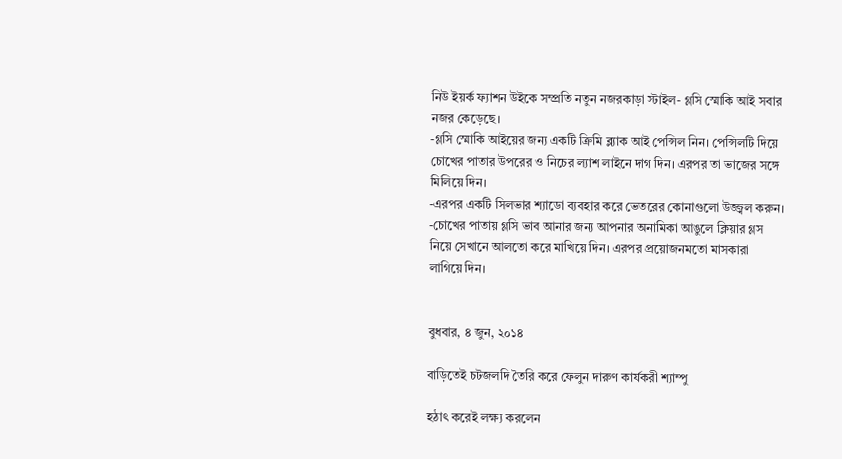নিউ ইয়র্ক ফ্যাশন উইকে সম্প্রতি নতুন নজরকাড়া স্টাইল- গ্লসি স্মোকি আই সবার নজর কেড়েছে।
-গ্লসি স্মোকি আইয়ের জন্য একটি ক্রিমি ব্ল্যাক আই পেন্সিল নিন। পেন্সিলটি দিয়ে চোখের পাতার উপরের ও নিচের ল্যাশ লাইনে দাগ দিন। এরপর তা ভাজের সঙ্গে মিলিয়ে দিন।
-এরপর একটি সিলভার শ্যাডো ব্যবহার করে ভেতরের কোনাগুলো উজ্জ্বল করুন।
-চোখের পাতায় গ্লসি ভাব আনার জন্য আপনার অনামিকা আঙুলে ক্লিয়ার গ্লস নিয়ে সেখানে আলতো করে মাখিয়ে দিন। এরপর প্রয়োজনমতো মাসকারা লাগিয়ে দিন।


বুধবার, ৪ জুন, ২০১৪

বাড়িতেই চটজলদি তৈরি করে ফেলুন দারুণ কার্যকরী শ্যাম্পু

হঠাৎ করেই লক্ষ্য করলেন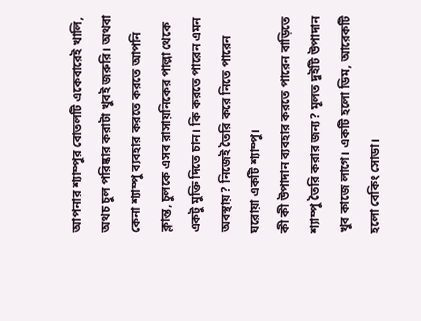আপনার শ্যাম্পুর বোতলটি একেবারেই খালি, অথচ চুল পরিষ্কার করাটা খুবই জরুরি। অথবা কেনা শ্যাম্পু ব্যবহার করতে করতে আপনি ক্লান্ত, চুলকে এসব রাসায়নিকের পাল্লা থেকে একটু মুক্তি দিতে চান। কি করতে পারেন এমন অবস্থায়? নিজেই তৈরি করে নিতে পারেন ঘরোয়া একটি শ্যাম্পু।
কী কী উপাদান ব্যবহার করতে পারেন বাড়িতে শ্যাম্পু তৈরি করার জন্য? মূলত দুইটি উপাদান খুব কাজে লাগে। একটি হলো ডিম, আরেকটি হলো বেকিং সোডা।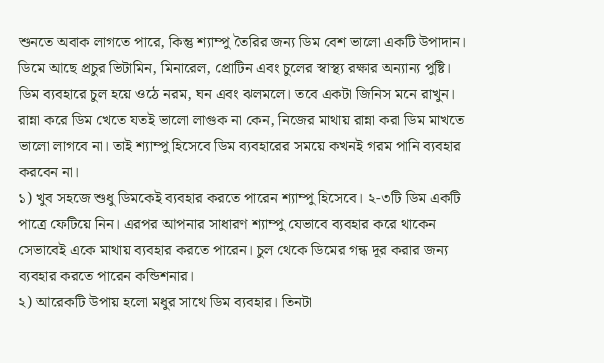শুনতে অবাক লাগতে পারে, কিন্তু শ্যাম্পু তৈরির জন্য ডিম বেশ ভালো একটি উপাদান। ডিমে আছে প্রচুর ভিটামিন, মিনারেল, প্রোটিন এবং চুলের স্বাস্থ্য রক্ষার অন্যান্য পুষ্টি। ডিম ব্যবহারে চুল হয়ে ওঠে নরম, ঘন এবং ঝলমলে। তবে একটা জিনিস মনে রাখুন। রান্না করে ডিম খেতে যতই ভালো লাগুক না কেন, নিজের মাথায় রান্না করা ডিম মাখতে ভালো লাগবে না। তাই শ্যাম্পু হিসেবে ডিম ব্যবহারের সময়ে কখনই গরম পানি ব্যবহার করবেন না।
১) খুব সহজে শুধু ডিমকেই ব্যবহার করতে পারেন শ্যাম্পু হিসেবে। ২-৩টি ডিম একটি পাত্রে ফেটিয়ে নিন। এরপর আপনার সাধারণ শ্যাম্পু যেভাবে ব্যবহার করে থাকেন সেভাবেই একে মাথায় ব্যবহার করতে পারেন। চুল থেকে ডিমের গন্ধ দূর করার জন্য ব্যবহার করতে পারেন কন্ডিশনার।
২) আরেকটি উপায় হলো মধুর সাথে ডিম ব্যবহার। তিনটা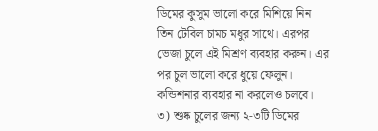ডিমের কুসুম ভালো করে মিশিয়ে নিন তিন টেবিল চামচ মধুর সাথে। এরপর ভেজা চুলে এই মিশ্রণ ব্যবহার করুন। এর পর চুল ভালো করে ধুয়ে ফেলুন। কন্ডিশনার ব্যবহার না করলেও চলবে।
৩) শুষ্ক চুলের জন্য ২-৩টি ডিমের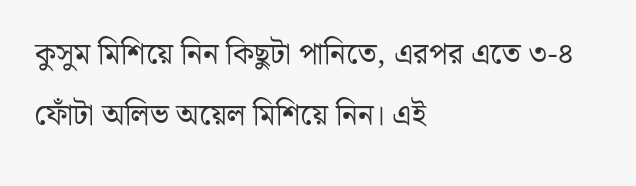কুসুম মিশিয়ে নিন কিছুটা পানিতে, এরপর এতে ৩-৪ ফোঁটা অলিভ অয়েল মিশিয়ে নিন। এই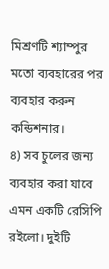মিশ্রণটি শ্যাম্পুর মতো ব্যবহারের পর ব্যবহার করুন কন্ডিশনার।
৪) সব চুলের জন্য ব্যবহার করা যাবে এমন একটি রেসিপি রইলো। দুইটি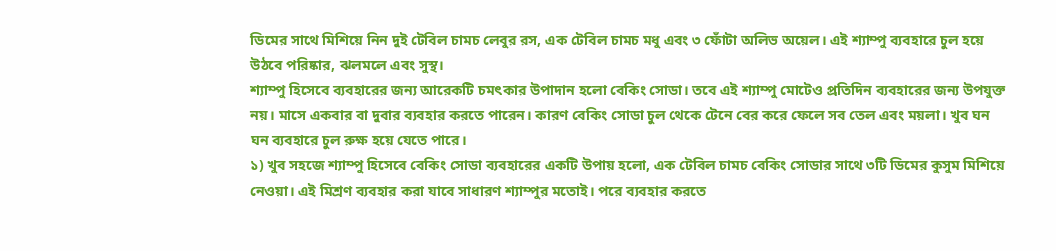ডিমের সাথে মিশিয়ে নিন দুই টেবিল চামচ লেবুর রস, এক টেবিল চামচ মধু এবং ৩ ফোঁটা অলিভ অয়েল। এই শ্যাম্পু ব্যবহারে চুল হয়ে উঠবে পরিষ্কার, ঝলমলে এবং সুস্থ।
শ্যাম্পু হিসেবে ব্যবহারের জন্য আরেকটি চমৎকার উপাদান হলো বেকিং সোডা। তবে এই শ্যাম্পু মোটেও প্রতিদিন ব্যবহারের জন্য উপযুক্ত নয়। মাসে একবার বা দুবার ব্যবহার করতে পারেন। কারণ বেকিং সোডা চুল থেকে টেনে বের করে ফেলে সব তেল এবং ময়লা। খুব ঘন ঘন ব্যবহারে চুল রুক্ষ হয়ে যেতে পারে।
১) খুব সহজে শ্যাম্পু হিসেবে বেকিং সোডা ব্যবহারের একটি উপায় হলো, এক টেবিল চামচ বেকিং সোডার সাথে ৩টি ডিমের কুসুম মিশিয়ে নেওয়া। এই মিশ্রণ ব্যবহার করা যাবে সাধারণ শ্যাম্পুর মতোই। পরে ব্যবহার করতে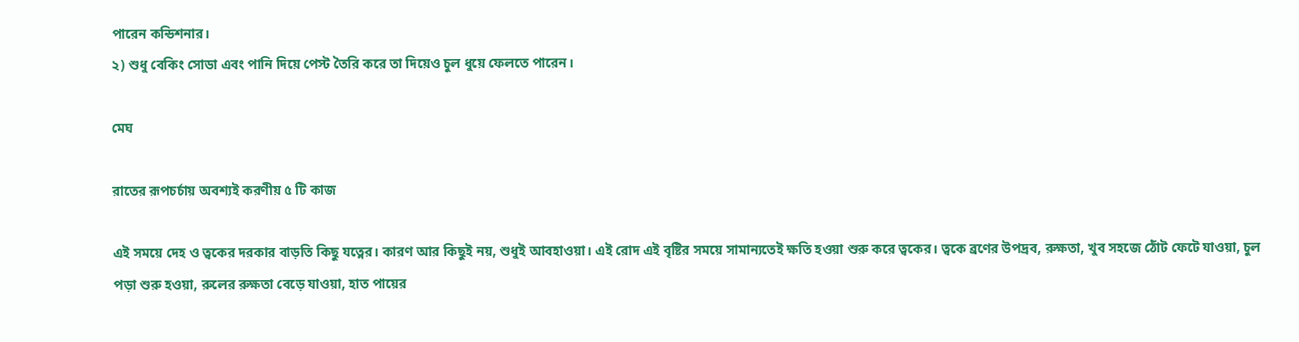পারেন কন্ডিশনার।
২) শুধু বেকিং সোডা এবং পানি দিয়ে পেস্ট তৈরি করে তা দিয়েও চুল ধুয়ে ফেলতে পারেন।

মেঘ

রাতের রূপচর্চায় অবশ্যই করণীয় ৫ টি কাজ

এই সময়ে দেহ ও ত্বকের দরকার বাড়তি কিছু যত্নের। কারণ আর কিছুই নয়, শুধুই আবহাওয়া। এই রোদ এই বৃষ্টির সময়ে সামান্যতেই ক্ষতি হওয়া শুরু করে ত্বকের। ত্বকে ব্রণের উপদ্রব, রুক্ষতা, খুব সহজে ঠোঁট ফেটে যাওয়া, চুল পড়া শুরু হওয়া, রুলের রুক্ষতা বেড়ে যাওয়া, হাত পায়ের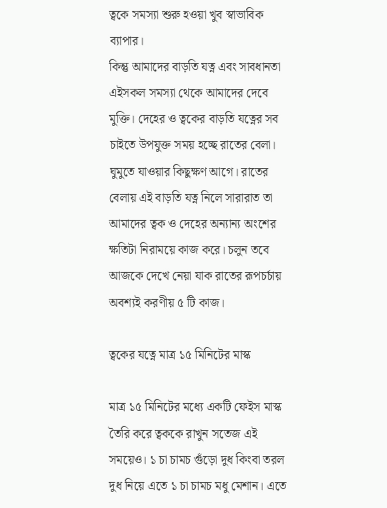ত্বকে সমস্যা শুরু হওয়া খুব স্বাভাবিক ব্যাপার।
কিন্তু আমাদের বাড়তি যত্ন এবং সাবধানতা এইসকল সমস্যা থেকে আমাদের দেবে মুক্তি। দেহের ও ত্বকের বাড়তি যত্নের সব চাইতে উপযুক্ত সময় হচ্ছে রাতের বেলা। ঘুমুতে যাওয়ার কিছুক্ষণ আগে। রাতের বেলায় এই বাড়তি যত্ন নিলে সারারাত তা আমাদের ত্বক ও দেহের অন্যান্য অংশের ক্ষতিটা নিরাময়ে কাজ করে। চলুন তবে আজকে দেখে নেয়া যাক রাতের রূপচর্চায় অবশ্যই করণীয় ৫ টি কাজ।

ত্বকের যত্নে মাত্র ১৫ মিনিটের মাস্ক

মাত্র ১৫ মিনিটের মধ্যে একটি ফেইস মাস্ক তৈরি করে ত্বককে রাখুন সতেজ এই সময়েও। ১ চা চামচ গুঁড়ো দুধ কিংবা তরল দুধ নিয়ে এতে ১ চা চামচ মধু মেশান। এতে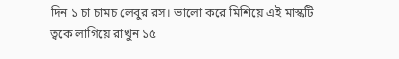দিন ১ চা চামচ লেবুর রস। ভালো করে মিশিয়ে এই মাস্কটি ত্বকে লাগিয়ে রাখুন ১৫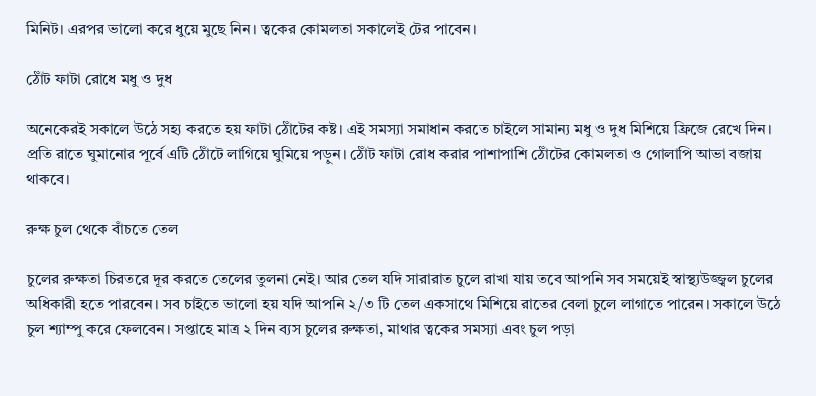মিনিট। এরপর ভালো করে ধুয়ে মুছে নিন। ত্বকের কোমলতা সকালেই টের পাবেন।

ঠোঁট ফাটা রোধে মধু ও দুধ

অনেকেরই সকালে উঠে সহ্য করতে হয় ফাটা ঠোঁটের কষ্ট। এই সমস্যা সমাধান করতে চাইলে সামান্য মধু ও দুধ মিশিয়ে ফ্রিজে রেখে দিন। প্রতি রাতে ঘুমানোর পূর্বে এটি ঠোঁটে লাগিয়ে ঘুমিয়ে পড়ুন। ঠোঁট ফাটা রোধ করার পাশাপাশি ঠোঁটের কোমলতা ও গোলাপি আভা বজায় থাকবে।

রুক্ষ চুল থেকে বাঁচতে তেল

চুলের রুক্ষতা চিরতরে দূর করতে তেলের তুলনা নেই। আর তেল যদি সারারাত চুলে রাখা যায় তবে আপনি সব সময়েই স্বাস্থ্যউজ্জ্বল চুলের অধিকারী হতে পারবেন। সব চাইতে ভালো হয় যদি আপনি ২/৩ টি তেল একসাথে মিশিয়ে রাতের বেলা চুলে লাগাতে পারেন। সকালে উঠে চুল শ্যাম্পু করে ফেলবেন। সপ্তাহে মাত্র ২ দিন ব্যস চুলের রুক্ষতা, মাথার ত্বকের সমস্যা এবং চুল পড়া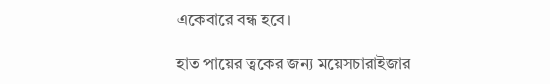একেবারে বন্ধ হবে।

হাত পায়ের ত্বকের জন্য ময়েসচারাইজার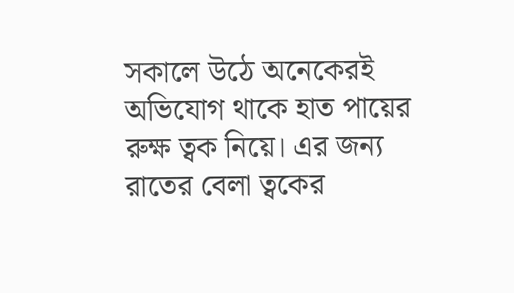সকালে উঠে অনেকেরই অভিযোগ থাকে হাত পায়ের রুক্ষ ত্বক নিয়ে। এর জন্য রাতের বেলা ত্বকের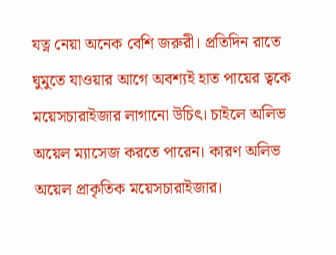যত্ন নেয়া অনেক বেশি জরুরী। প্রতিদিন রাতে ঘুমুতে যাওয়ার আগে অবশ্যই হাত পায়ের ত্বকে ময়েসচারাইজার লাগানো উচিৎ। চাইলে অলিভ অয়েল ম্যাসেজ করতে পারেন। কারণ অলিভ অয়েল প্রাকৃতিক ময়েসচারাইজার।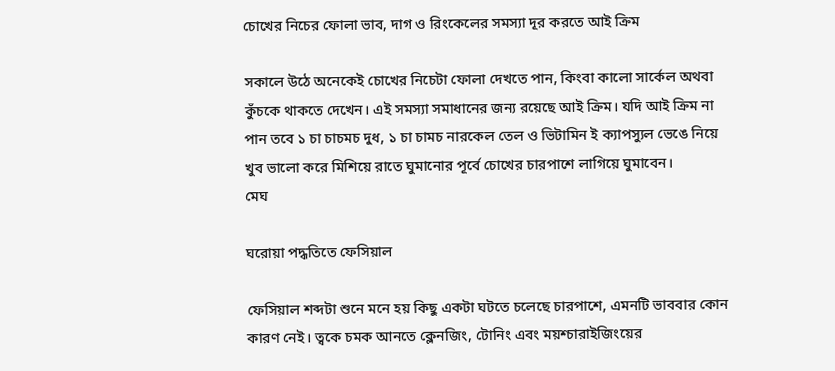চোখের নিচের ফোলা ভাব, দাগ ও রিংকেলের সমস্যা দূর করতে আই ক্রিম

সকালে উঠে অনেকেই চোখের নিচেটা ফোলা দেখতে পান, কিংবা কালো সার্কেল অথবা কুঁচকে থাকতে দেখেন। এই সমস্যা সমাধানের জন্য রয়েছে আই ক্রিম। যদি আই ক্রিম না পান তবে ১ চা চাচমচ দুধ, ১ চা চামচ নারকেল তেল ও ভিটামিন ই ক্যাপস্যুল ভেঙে নিয়ে খুব ভালো করে মিশিয়ে রাতে ঘুমানোর পূর্বে চোখের চারপাশে লাগিয়ে ঘুমাবেন।
মেঘ

ঘরোয়া পদ্ধতিতে ফেসিয়াল

ফেসিয়াল শব্দটা শুনে মনে হয় কিছু একটা ঘটতে চলেছে চারপাশে, এমনটি ভাববার কোন কারণ নেই। ত্বকে চমক আনতে ক্লেনজিং, টোনিং এবং ময়শ্চারাইজিংয়ের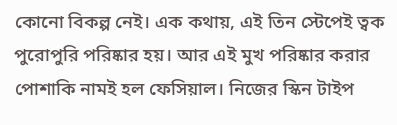কোনো বিকল্প নেই। এক কথায়, এই তিন স্টেপেই ত্বক পুরোপুরি পরিষ্কার হয়। আর এই মুখ পরিষ্কার করার পোশাকি নামই হল ফেসিয়াল। নিজের স্কিন টাইপ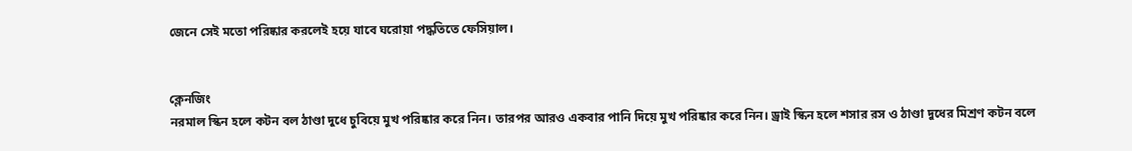জেনে সেই মতো পরিষ্কার করলেই হয়ে যাবে ঘরোয়া পদ্ধতিতে ফেসিয়াল।


ক্লেনজিং
নরমাল স্কিন হলে কটন বল ঠাণ্ডা দুধে চুবিয়ে মুখ পরিষ্কার করে নিন। তারপর আরও একবার পানি দিয়ে মুখ পরিষ্কার করে নিন। ড্রাই স্কিন হলে শসার রস ও ঠাণ্ডা দুধের মিশ্রণ কটন বলে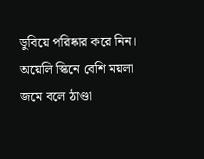ডুবিয়ে পরিষ্কার করে নিন। অয়েলি স্কিনে বেশি ময়লা জমে বলে ঠাণ্ডা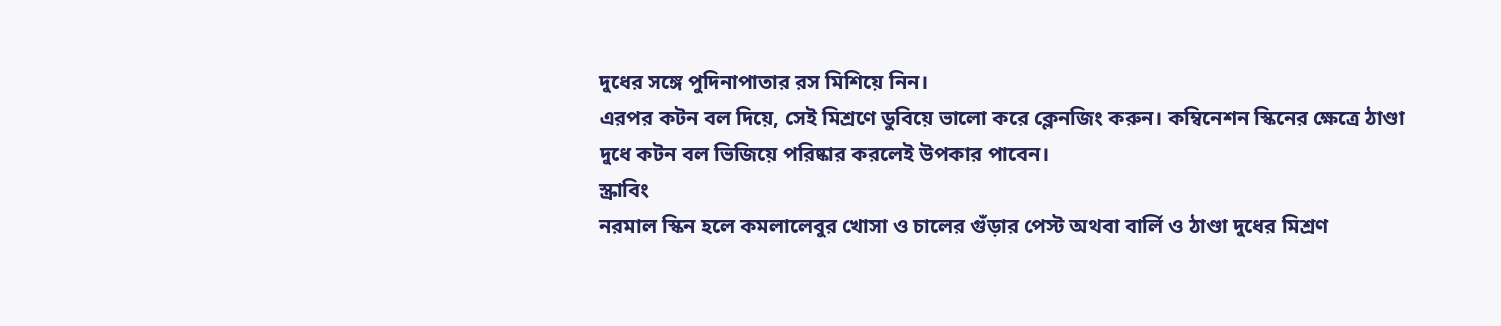দুধের সঙ্গে পুদিনাপাতার রস মিশিয়ে নিন।
এরপর কটন বল দিয়ে, সেই মিশ্রণে ডুবিয়ে ভালো করে ক্লেনজিং করুন। কম্বিনেশন স্কিনের ক্ষেত্রে ঠাণ্ডা দুধে কটন বল ভিজিয়ে পরিষ্কার করলেই উপকার পাবেন।
স্ক্রাবিং
নরমাল স্কিন হলে কমলালেবুর খোসা ও চালের গুঁড়ার পেস্ট অথবা বার্লি ও ঠাণ্ডা দুধের মিশ্রণ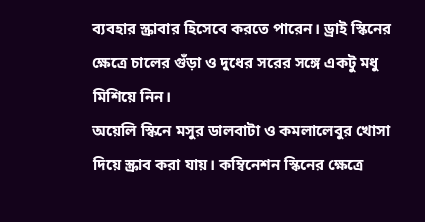ব্যবহার স্ক্রাবার হিসেবে করতে পারেন। ড্রাই স্কিনের ক্ষেত্রে চালের গুঁড়া ও দুধের সরের সঙ্গে একটু মধু মিশিয়ে নিন।
অয়েলি স্কিনে মসুর ডালবাটা ও কমলালেবুর খোসা দিয়ে স্ক্রাব করা যায়। কম্বিনেশন স্কিনের ক্ষেত্রে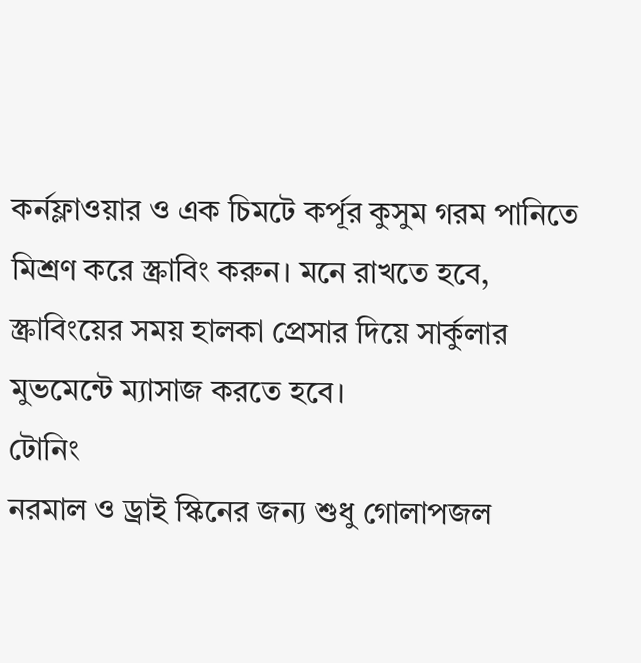কর্নফ্লাওয়ার ও এক চিমটে কর্পূর কুসুম গরম পানিতে মিশ্রণ করে স্ক্রাবিং করুন। মনে রাখতে হবে, স্ক্রাবিংয়ের সময় হালকা প্রেসার দিয়ে সার্কুলার মুভমেন্টে ম্যাসাজ করতে হবে।
টোনিং
নরমাল ও ড্রাই স্কিনের জন্য শুধু গোলাপজল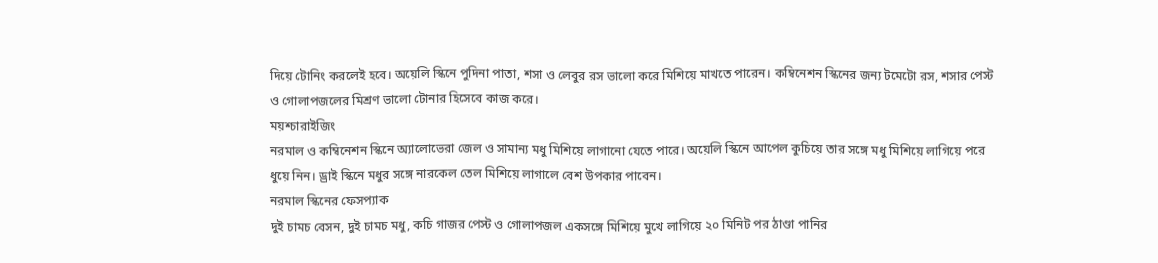দিয়ে টোনিং করলেই হবে। অয়েলি স্কিনে পুদিনা পাতা, শসা ও লেবুর রস ভালো করে মিশিয়ে মাখতে পারেন। কম্বিনেশন স্কিনের জন্য টমেটো রস, শসার পেস্ট ও গোলাপজলের মিশ্রণ ভালো টোনার হিসেবে কাজ করে।
ময়শ্চারাইজিং
নরমাল ও কম্বিনেশন স্কিনে অ্যালোভেরা জেল ও সামান্য মধু মিশিয়ে লাগানো যেতে পারে। অয়েলি স্কিনে আপেল কুচিয়ে তার সঙ্গে মধু মিশিয়ে লাগিয়ে পরে ধুয়ে নিন। ড্রাই স্কিনে মধুর সঙ্গে নারকেল তেল মিশিয়ে লাগালে বেশ উপকার পাবেন।
নরমাল স্কিনের ফেসপ্যাক
দুই চামচ বেসন, দুই চামচ মধু, কচি গাজর পেস্ট ও গোলাপজল একসঙ্গে মিশিয়ে মুখে লাগিয়ে ২০ মিনিট পর ঠাণ্ডা পানির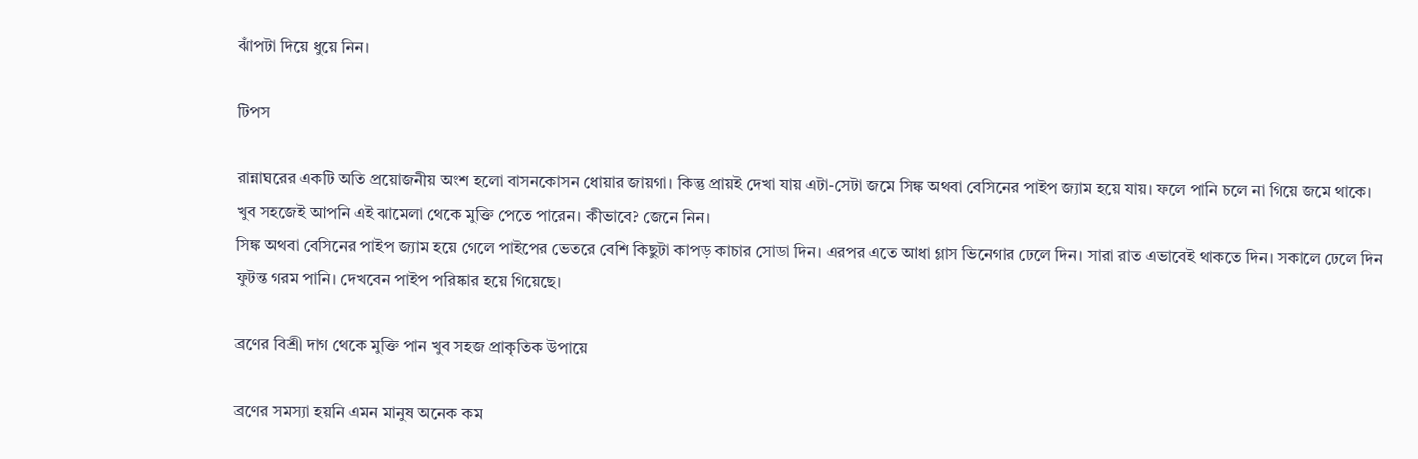ঝাঁপটা দিয়ে ধুয়ে নিন।

টিপস

রান্নাঘরের একটি অতি প্রয়োজনীয় অংশ হলো বাসনকোসন ধোয়ার জায়গা। কিন্তু প্রায়ই দেখা যায় এটা-সেটা জমে সিঙ্ক অথবা বেসিনের পাইপ জ্যাম হয়ে যায়। ফলে পানি চলে না গিয়ে জমে থাকে। খুব সহজেই আপনি এই ঝামেলা থেকে মুক্তি পেতে পারেন। কীভাবে? জেনে নিন।
সিঙ্ক অথবা বেসিনের পাইপ জ্যাম হয়ে গেলে পাইপের ভেতরে বেশি কিছুটা কাপড় কাচার সোডা দিন। এরপর এতে আধা গ্লাস ভিনেগার ঢেলে দিন। সারা রাত এভাবেই থাকতে দিন। সকালে ঢেলে দিন ফুটন্ত গরম পানি। দেখবেন পাইপ পরিষ্কার হয়ে গিয়েছে।

ব্রণের বিশ্রী দাগ থেকে মুক্তি পান খুব সহজ প্রাকৃতিক উপায়ে

ব্রণের সমস্যা হয়নি এমন মানুষ অনেক কম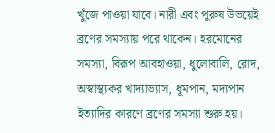খুঁজে পাওয়া যাবে। নারী এবং পুরুষ উভয়েই ব্রণের সমস্যায় পরে থাকেন। হরমোনের সমস্যা, বিরূপ আবহাওয়া, ধুলোবালি, রোদ, অস্বাস্থ্যকর খাদ্যাভ্যাস, ধূমপান, মদ্যপান ইত্যাদির কারণে ব্রণের সমস্যা শুরু হয়।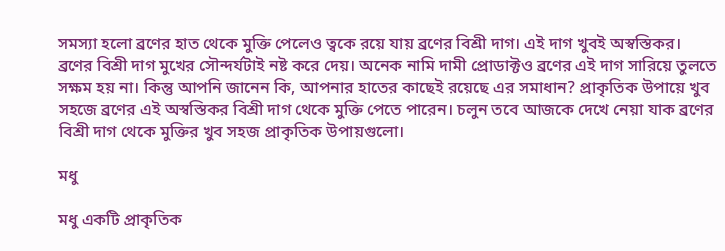সমস্যা হলো ব্রণের হাত থেকে মুক্তি পেলেও ত্বকে রয়ে যায় ব্রণের বিশ্রী দাগ। এই দাগ খুবই অস্বস্তিকর।
ব্রণের বিশ্রী দাগ মুখের সৌন্দর্যটাই নষ্ট করে দেয়। অনেক নামি দামী প্রোডাক্টও ব্রণের এই দাগ সারিয়ে তুলতে সক্ষম হয় না। কিন্তু আপনি জানেন কি, আপনার হাতের কাছেই রয়েছে এর সমাধান? প্রাকৃতিক উপায়ে খুব সহজে ব্রণের এই অস্বস্তিকর বিশ্রী দাগ থেকে মুক্তি পেতে পারেন। চলুন তবে আজকে দেখে নেয়া যাক ব্রণের বিশ্রী দাগ থেকে মুক্তির খুব সহজ প্রাকৃতিক উপায়গুলো।

মধু

মধু একটি প্রাকৃতিক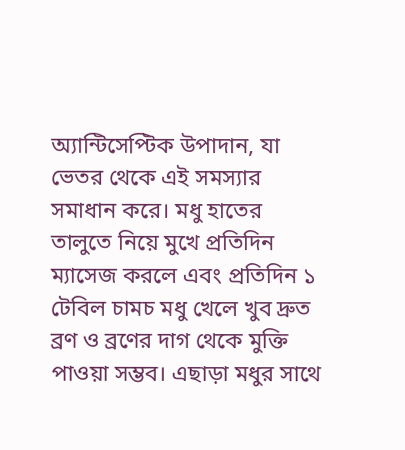অ্যান্টিসেপ্টিক উপাদান, যা ভেতর থেকে এই সমস্যার সমাধান করে। মধু হাতের তালুতে নিয়ে মুখে প্রতিদিন ম্যাসেজ করলে এবং প্রতিদিন ১ টেবিল চামচ মধু খেলে খুব দ্রুত ব্রণ ও ব্রণের দাগ থেকে মুক্তি পাওয়া সম্ভব। এছাড়া মধুর সাথে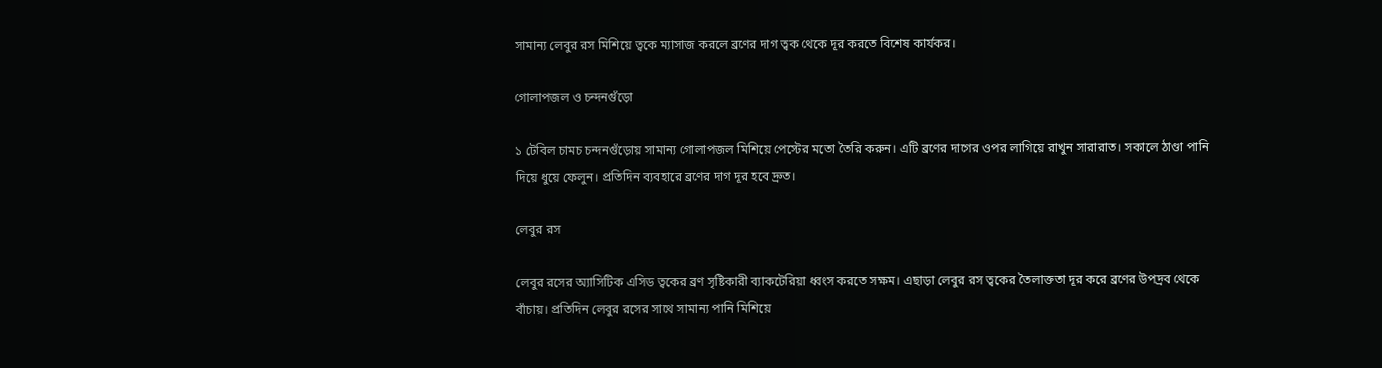সামান্য লেবুর রস মিশিয়ে ত্বকে ম্যাসাজ করলে ব্রণের দাগ ত্বক থেকে দূর করতে বিশেষ কার্যকর।

গোলাপজল ও চন্দনগুঁড়ো

১ টেবিল চামচ চন্দনগুঁড়োয় সামান্য গোলাপজল মিশিয়ে পেস্টের মতো তৈরি করুন। এটি ব্রণের দাগের ওপর লাগিয়ে রাখুন সারারাত। সকালে ঠাণ্ডা পানি দিয়ে ধুয়ে ফেলুন। প্রতিদিন ব্যবহারে ব্রণের দাগ দূর হবে দ্রুত।

লেবুর রস

লেবুর রসের অ্যাসিটিক এসিড ত্বকের ব্রণ সৃষ্টিকারী ব্যাকটেরিয়া ধ্বংস করতে সক্ষম। এছাড়া লেবুর রস ত্বকের তৈলাক্ততা দূর করে ব্রণের উপদ্রব থেকে বাঁচায়। প্রতিদিন লেবুর রসের সাথে সামান্য পানি মিশিয়ে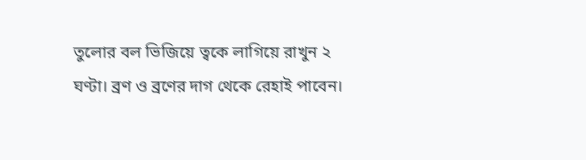তুলোর বল ভিজিয়ে ত্বকে লাগিয়ে রাখুন ২ ঘণ্টা। ব্রণ ও ব্রণের দাগ থেকে রেহাই পাবেন।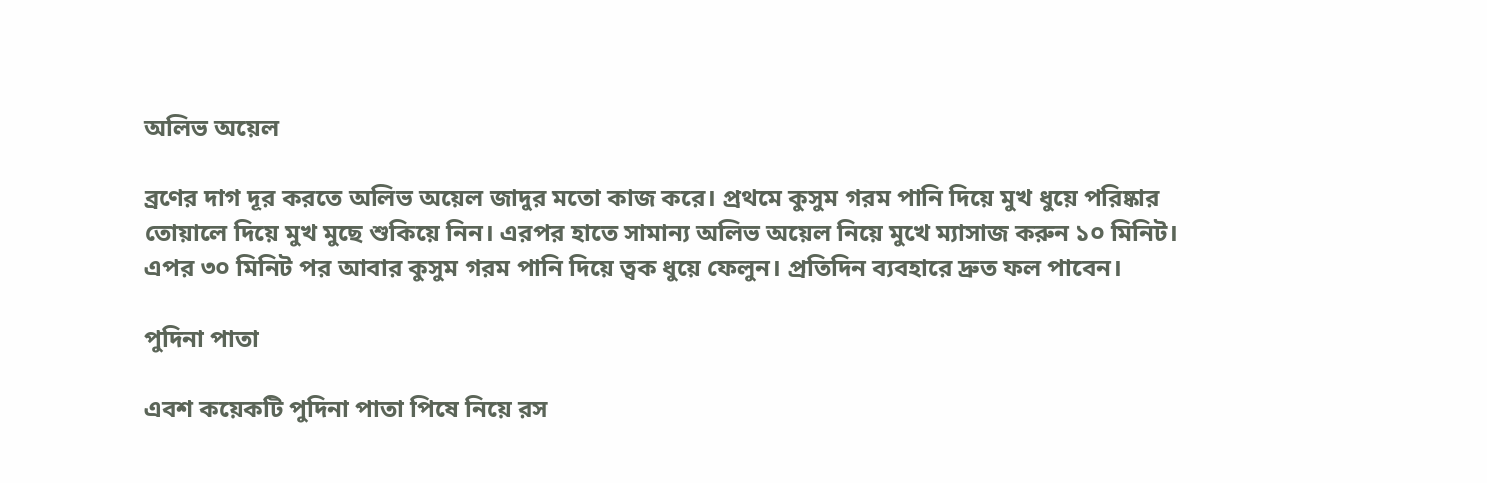অলিভ অয়েল

ব্রণের দাগ দূর করতে অলিভ অয়েল জাদুর মতো কাজ করে। প্রথমে কুসুম গরম পানি দিয়ে মুখ ধুয়ে পরিষ্কার তোয়ালে দিয়ে মুখ মুছে শুকিয়ে নিন। এরপর হাতে সামান্য অলিভ অয়েল নিয়ে মুখে ম্যাসাজ করুন ১০ মিনিট। এপর ৩০ মিনিট পর আবার কুসুম গরম পানি দিয়ে ত্বক ধুয়ে ফেলুন। প্রতিদিন ব্যবহারে দ্রুত ফল পাবেন।

পুদিনা পাতা

এবশ কয়েকটি পুদিনা পাতা পিষে নিয়ে রস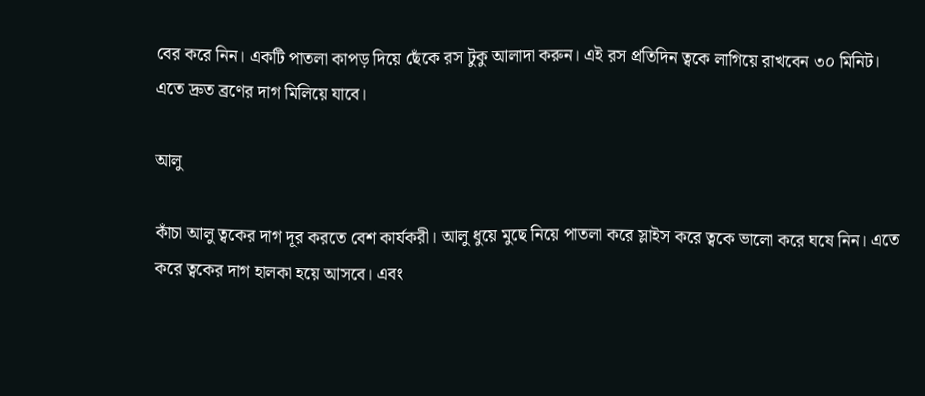বের করে নিন। একটি পাতলা কাপড় দিয়ে ছেঁকে রস টুকু আলাদা করুন। এই রস প্রতিদিন ত্বকে লাগিয়ে রাখবেন ৩০ মিনিট। এতে দ্রুত ব্রণের দাগ মিলিয়ে যাবে।

আলু

কাঁচা আলু ত্বকের দাগ দূর করতে বেশ কার্যকরী। আলু ধুয়ে মুছে নিয়ে পাতলা করে স্লাইস করে ত্বকে ভালো করে ঘষে নিন। এতে করে ত্বকের দাগ হালকা হয়ে আসবে। এবং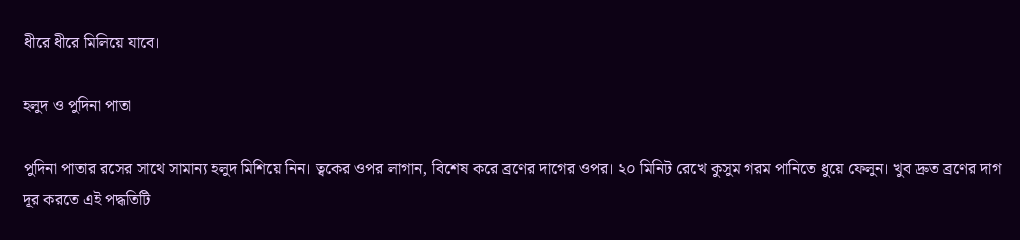ধীরে ধীরে মিলিয়ে যাবে।

হলুদ ও পুদিনা পাতা

পুদিনা পাতার রসের সাথে সামান্য হলুদ মিশিয়ে নিন। ত্বকের ওপর লাগান, বিশেষ করে ব্রণের দাগের ওপর। ২০ মিনিট রেখে কুসুম গরম পানিতে ধুয়ে ফেলুন। খুব দ্রুত ব্রণের দাগ দূর করতে এই পদ্ধতিটি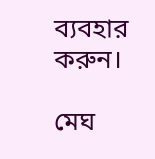ব্যবহার করুন।

মেঘ